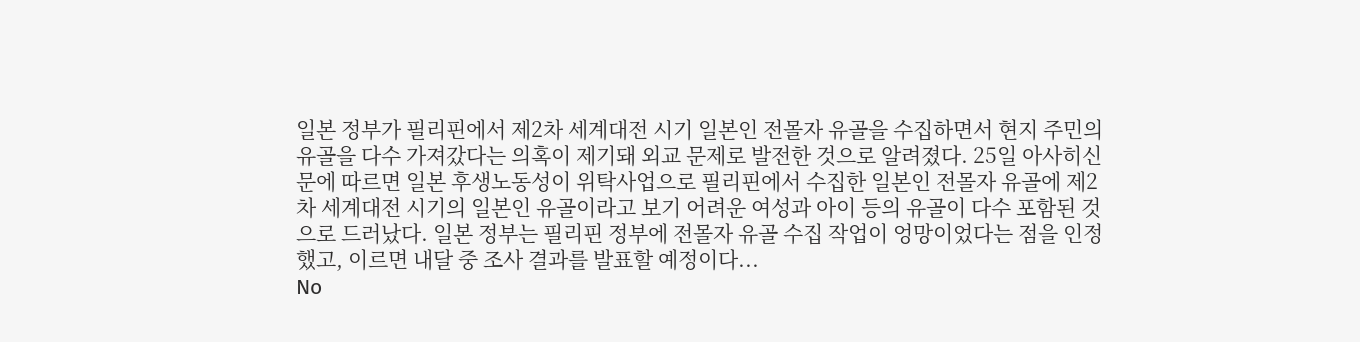일본 정부가 필리핀에서 제2차 세계대전 시기 일본인 전몰자 유골을 수집하면서 현지 주민의 유골을 다수 가져갔다는 의혹이 제기돼 외교 문제로 발전한 것으로 알려졌다. 25일 아사히신문에 따르면 일본 후생노동성이 위탁사업으로 필리핀에서 수집한 일본인 전몰자 유골에 제2차 세계대전 시기의 일본인 유골이라고 보기 어려운 여성과 아이 등의 유골이 다수 포함된 것으로 드러났다. 일본 정부는 필리핀 정부에 전몰자 유골 수집 작업이 엉망이었다는 점을 인정했고, 이르면 내달 중 조사 결과를 발표할 예정이다...
No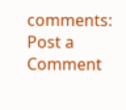comments:
Post a Comment